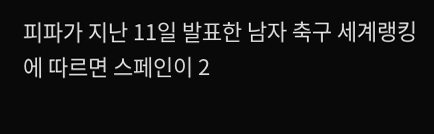피파가 지난 11일 발표한 남자 축구 세계랭킹에 따르면 스페인이 2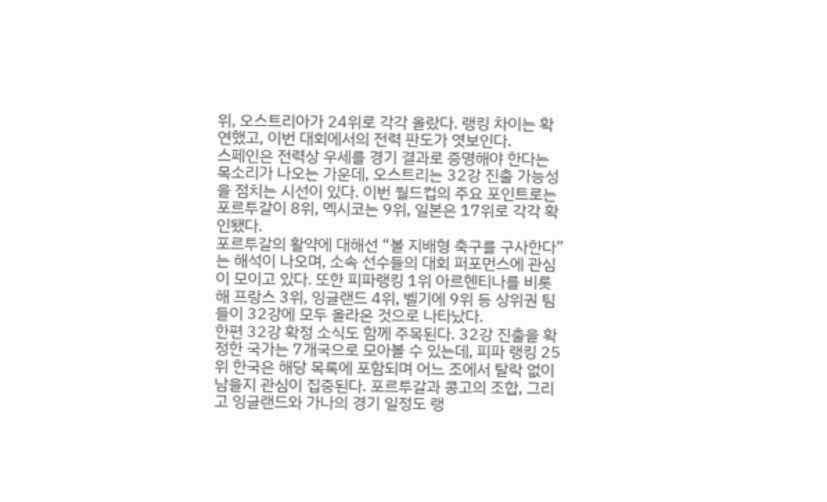위, 오스트리아가 24위로 각각 올랐다. 랭킹 차이는 확연했고, 이번 대회에서의 전력 판도가 엿보인다.
스페인은 전력상 우세를 경기 결과로 증명해야 한다는 목소리가 나오는 가운데, 오스트리는 32강 진출 가능성을 점치는 시선이 있다. 이번 월드컵의 주요 포인트로는 포르투갈이 8위, 멕시코는 9위, 일본은 17위로 각각 확인됐다.
포르투갈의 활약에 대해선 “볼 지배형 축구를 구사한다”는 해석이 나오며, 소속 선수들의 대회 퍼포먼스에 관심이 모이고 있다. 또한 피파랭킹 1위 아르헨티나를 비롯해 프랑스 3위, 잉글랜드 4위, 벨기에 9위 등 상위권 팀들이 32강에 모두 올라온 것으로 나타났다.
한편 32강 확정 소식도 함께 주목된다. 32강 진출을 확정한 국가는 7개국으로 모아볼 수 있는데, 피파 랭킹 25위 한국은 해당 목록에 포함되며 어느 조에서 탈락 없이 남을지 관심이 집중된다. 포르투갈과 콩고의 조합, 그리고 잉글랜드와 가나의 경기 일정도 랭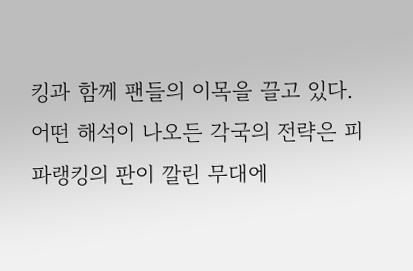킹과 함께 팬들의 이목을 끌고 있다.
어떤 해석이 나오든 각국의 전략은 피파랭킹의 판이 깔린 무대에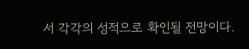서 각각의 성적으로 확인될 전망이다.